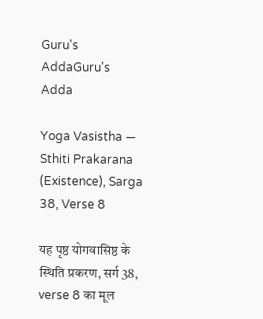Guru's AddaGuru's Adda

Yoga Vasistha — Sthiti Prakarana (Existence), Sarga 38, Verse 8

यह पृष्ठ योगवासिष्ठ के स्थिति प्रकरण, सर्ग 38, verse 8 का मूल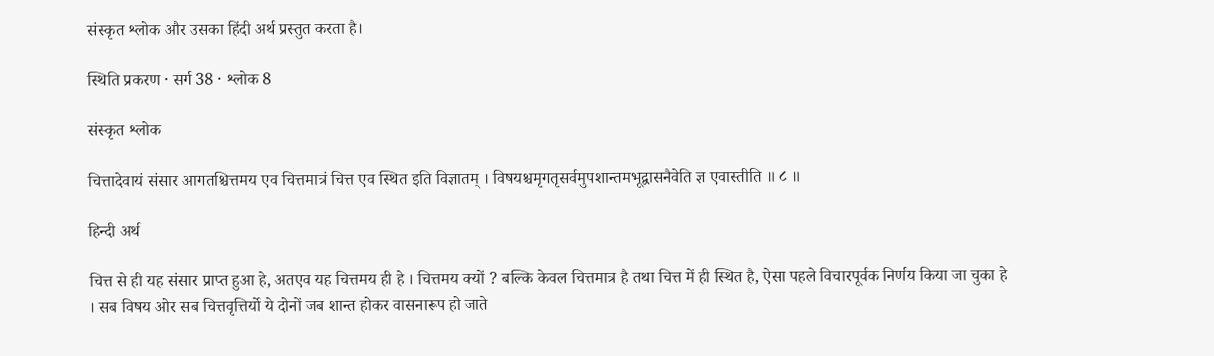संस्कृत श्लोक और उसका हिंदी अर्थ प्रस्तुत करता है।

स्थिति प्रकरण · सर्ग 38 · श्लोक 8

संस्कृत श्लोक

चित्तादेवायं संसार आगतश्चित्तमय एव चित्तमात्रं चित्त एव स्थित इति विज्ञातम् । विषयश्चमृगतृसर्वमुपशान्तमभूद्वासनैवेति ज्ञ एवास्तीति ॥ ८ ॥

हिन्दी अर्थ

चित्त से ही यह संसार प्राप्त हुआ हे, अतएव यह चित्तमय ही हे । चित्तमय क्यों ? बल्कि केवल चित्तमात्र है तथा चित्त में ही स्थित है, ऐसा पहले विचारपूर्वक निर्णय किया जा चुका हे । सब विषय ओर सब चित्तवृत्तिर्यो ये दोनों जब शान्त होकर वासनारूप हो जाते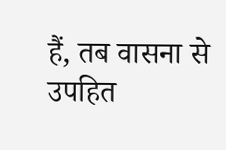हैं, तब वासना से उपहित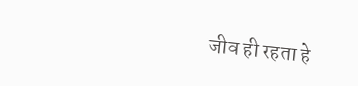जीव ही रहता हे